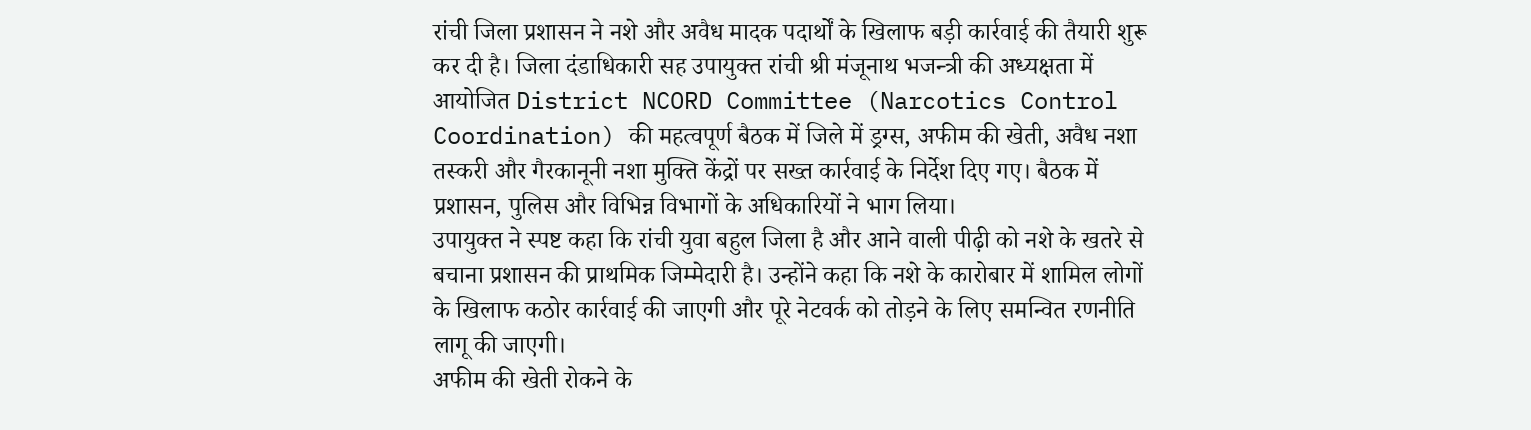रांची जिला प्रशासन ने नशे और अवैध मादक पदार्थों के खिलाफ बड़ी कार्रवाई की तैयारी शुरू कर दी है। जिला दंडाधिकारी सह उपायुक्त रांची श्री मंजूनाथ भजन्त्री की अध्यक्षता में आयोजित District NCORD Committee (Narcotics Control Coordination) की महत्वपूर्ण बैठक में जिले में ड्रग्स, अफीम की खेती, अवैध नशा तस्करी और गैरकानूनी नशा मुक्ति केंद्रों पर सख्त कार्रवाई के निर्देश दिए गए। बैठक में प्रशासन, पुलिस और विभिन्न विभागों के अधिकारियों ने भाग लिया।
उपायुक्त ने स्पष्ट कहा कि रांची युवा बहुल जिला है और आने वाली पीढ़ी को नशे के खतरे से बचाना प्रशासन की प्राथमिक जिम्मेदारी है। उन्होंने कहा कि नशे के कारोबार में शामिल लोगों के खिलाफ कठोर कार्रवाई की जाएगी और पूरे नेटवर्क को तोड़ने के लिए समन्वित रणनीति लागू की जाएगी।
अफीम की खेती रोकने के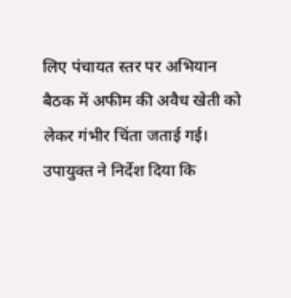लिए पंचायत स्तर पर अभियान
बैठक में अफीम की अवैध खेती को लेकर गंभीर चिंता जताई गई। उपायुक्त ने निर्देश दिया कि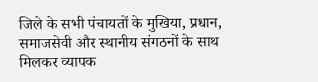जिले के सभी पंचायतों के मुखिया, प्रधान, समाजसेवी और स्थानीय संगठनों के साथ मिलकर व्यापक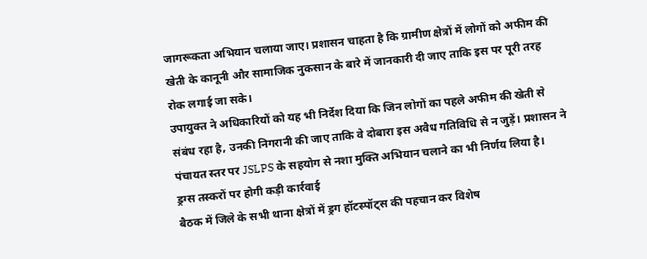जागरूकता अभियान चलाया जाए। प्रशासन चाहता है कि ग्रामीण क्षेत्रों में लोगों को अफीम की खेती के कानूनी और सामाजिक नुकसान के बारे में जानकारी दी जाए ताकि इस पर पूरी तरह रोक लगाई जा सके।
उपायुक्त ने अधिकारियों को यह भी निर्देश दिया कि जिन लोगों का पहले अफीम की खेती से संबंध रहा है, उनकी निगरानी की जाए ताकि वे दोबारा इस अवैध गतिविधि से न जुड़ें। प्रशासन ने पंचायत स्तर पर JSLPS के सहयोग से नशा मुक्ति अभियान चलाने का भी निर्णय लिया है।
ड्रग्स तस्करों पर होगी कड़ी कार्रवाई
बैठक में जिले के सभी थाना क्षेत्रों में ड्रग हॉटस्पॉट्स की पहचान कर विशेष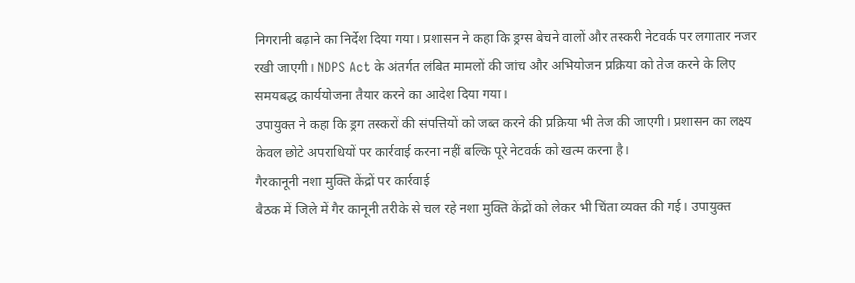निगरानी बढ़ाने का निर्देश दिया गया। प्रशासन ने कहा कि ड्रग्स बेचने वालों और तस्करी नेटवर्क पर लगातार नजर रखी जाएगी। NDPS Act के अंतर्गत लंबित मामलों की जांच और अभियोजन प्रक्रिया को तेज करने के लिए समयबद्ध कार्ययोजना तैयार करने का आदेश दिया गया।
उपायुक्त ने कहा कि ड्रग तस्करों की संपत्तियों को जब्त करने की प्रक्रिया भी तेज की जाएगी। प्रशासन का लक्ष्य केवल छोटे अपराधियों पर कार्रवाई करना नहीं बल्कि पूरे नेटवर्क को खत्म करना है।
गैरकानूनी नशा मुक्ति केंद्रों पर कार्रवाई
बैठक में जिले में गैर कानूनी तरीके से चल रहे नशा मुक्ति केंद्रों को लेकर भी चिंता व्यक्त की गई। उपायुक्त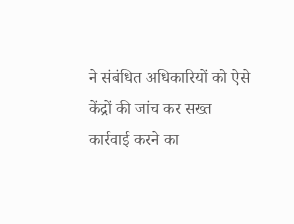ने संबंधित अधिकारियों को ऐसे केंद्रों की जांच कर सख्त कार्रवाई करने का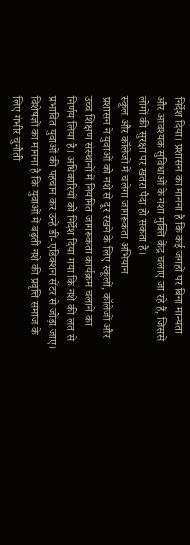निर्देश दिया। प्रशासन का मानना है कि कई जगहों पर बिना मान्यता और आवश्यक सुविधाओं के नशा मुक्ति केंद्र चलाए जा रहे हैं, जिससे लोगों की सुरक्षा पर खतरा पैदा हो सकता है।
स्कूल और कॉलेजों में चलेगा जागरूकता अभियान
प्रशासन ने युवाओं को नशे से दूर रखने के लिए स्कूलों, कॉलेजों और उच्च शिक्षण संस्थानों में नियमित जागरूकता कार्यक्रम चलाने का निर्णय लिया है। अधिकारियों को निर्देश दिया गया कि नशे की लत से प्रभावित युवाओं की पहचान कर उन्हें डी-एडिक्शन सेंटर से जोड़ा जाए।
विशेषज्ञों का मानना है कि युवाओं में बढ़ती नशे की प्रवृत्ति समाज के लिए गंभीर चुनौती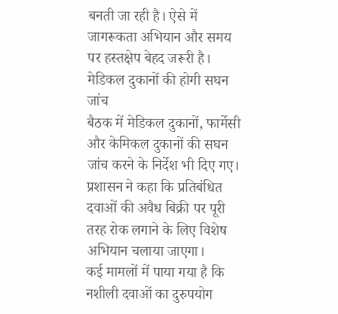बनती जा रही है। ऐसे में जागरूकता अभियान और समय पर हस्तक्षेप बेहद जरूरी है।
मेडिकल दुकानों की होगी सघन जांच
बैठक में मेडिकल दुकानों, फार्मेसी और केमिकल दुकानों की सघन जांच करने के निर्देश भी दिए गए। प्रशासन ने कहा कि प्रतिबंधित दवाओं की अवैध बिक्री पर पूरी तरह रोक लगाने के लिए विशेष अभियान चलाया जाएगा।
कई मामलों में पाया गया है कि नशीली दवाओं का दुरुपयोग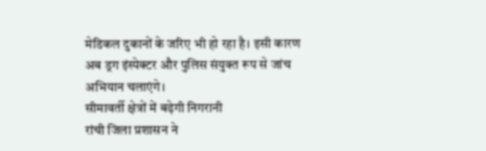मेडिकल दुकानों के जरिए भी हो रहा है। इसी कारण अब ड्रग इंस्पेक्टर और पुलिस संयुक्त रूप से जांच अभियान चलाएंगे।
सीमावर्ती क्षेत्रों में बढ़ेगी निगरानी
रांची जिला प्रशासन ने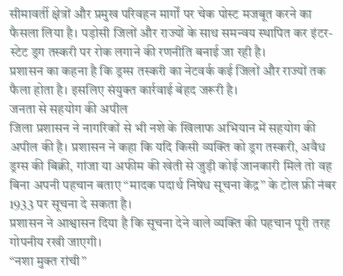सीमावर्ती क्षेत्रों और प्रमुख परिवहन मार्गों पर चेक पोस्ट मजबूत करने का फैसला लिया है। पड़ोसी जिलों और राज्यों के साथ समन्वय स्थापित कर इंटर-स्टेट ड्रग तस्करी पर रोक लगाने की रणनीति बनाई जा रही है।
प्रशासन का कहना है कि ड्रग्स तस्करी का नेटवर्क कई जिलों और राज्यों तक फैला होता है। इसलिए संयुक्त कार्रवाई बेहद जरूरी है।
जनता से सहयोग की अपील
जिला प्रशासन ने नागरिकों से भी नशे के खिलाफ अभियान में सहयोग की अपील की है। प्रशासन ने कहा कि यदि किसी व्यक्ति को ड्रग तस्करी, अवैध ड्रग्स की बिक्री, गांजा या अफीम की खेती से जुड़ी कोई जानकारी मिले तो वह बिना अपनी पहचान बताए “मादक पदार्थ निषेध सूचना केंद्र” के टोल फ्री नंबर 1933 पर सूचना दे सकता है।
प्रशासन ने आश्वासन दिया है कि सूचना देने वाले व्यक्ति की पहचान पूरी तरह गोपनीय रखी जाएगी।
“नशा मुक्त रांची”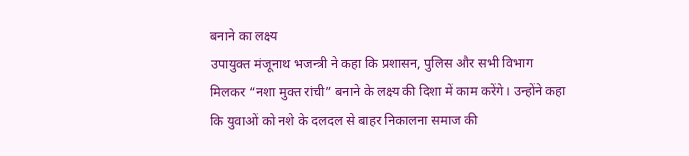बनाने का लक्ष्य
उपायुक्त मंजूनाथ भजन्त्री ने कहा कि प्रशासन, पुलिस और सभी विभाग मिलकर “नशा मुक्त रांची” बनाने के लक्ष्य की दिशा में काम करेंगे। उन्होंने कहा कि युवाओं को नशे के दलदल से बाहर निकालना समाज की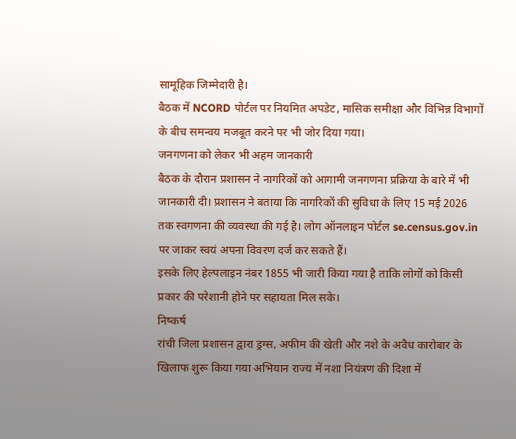सामूहिक जिम्मेदारी है।
बैठक में NCORD पोर्टल पर नियमित अपडेट, मासिक समीक्षा और विभिन्न विभागों के बीच समन्वय मजबूत करने पर भी जोर दिया गया।
जनगणना को लेकर भी अहम जानकारी
बैठक के दौरान प्रशासन ने नागरिकों को आगामी जनगणना प्रक्रिया के बारे में भी जानकारी दी। प्रशासन ने बताया कि नागरिकों की सुविधा के लिए 15 मई 2026 तक स्वगणना की व्यवस्था की गई है। लोग ऑनलाइन पोर्टल se.census.gov.in पर जाकर स्वयं अपना विवरण दर्ज कर सकते हैं।
इसके लिए हेल्पलाइन नंबर 1855 भी जारी किया गया है ताकि लोगों को किसी प्रकार की परेशानी होने पर सहायता मिल सके।
निष्कर्ष
रांची जिला प्रशासन द्वारा ड्रग्स, अफीम की खेती और नशे के अवैध कारोबार के खिलाफ शुरू किया गया अभियान राज्य में नशा नियंत्रण की दिशा में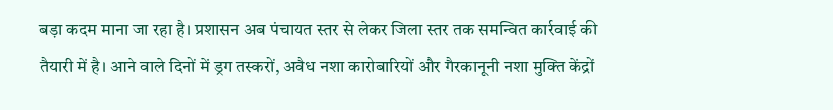बड़ा कदम माना जा रहा है। प्रशासन अब पंचायत स्तर से लेकर जिला स्तर तक समन्वित कार्रवाई की तैयारी में है। आने वाले दिनों में ड्रग तस्करों, अवैध नशा कारोबारियों और गैरकानूनी नशा मुक्ति केंद्रों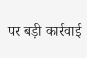पर बड़ी कार्रवाई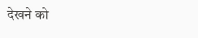देखने को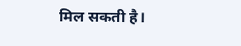मिल सकती है।